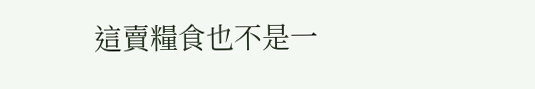這賣糧食也不是一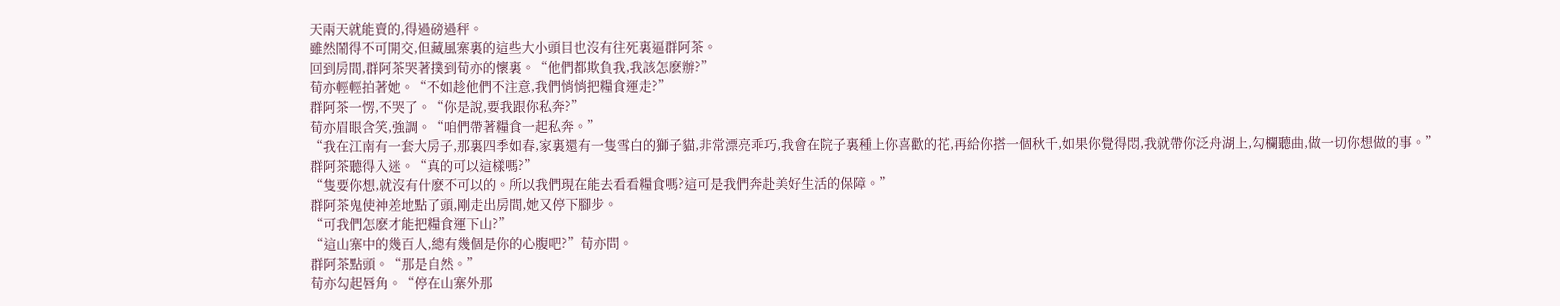天兩天就能賣的,得過磅過秤。
雖然鬧得不可開交,但藏風寨裏的這些大小頭目也沒有往死裏逼群阿茶。
回到房間,群阿茶哭著撲到荀亦的懷裏。“他們都欺負我,我該怎麽辦?”
荀亦輕輕拍著她。“不如趁他們不注意,我們悄悄把糧食運走?”
群阿茶一愣,不哭了。“你是說,要我跟你私奔?”
荀亦眉眼含笑,強調。“咱們帶著糧食一起私奔。”
“我在江南有一套大房子,那裏四季如春,家裏還有一隻雪白的獅子貓,非常漂亮乖巧,我會在院子裏種上你喜歡的花,再給你搭一個秋千,如果你覺得悶,我就帶你泛舟湖上,勾欄聽曲,做一切你想做的事。”
群阿茶聽得入迷。“真的可以這樣嗎?”
“隻要你想,就沒有什麽不可以的。所以我們現在能去看看糧食嗎?這可是我們奔赴美好生活的保障。”
群阿茶鬼使神差地點了頭,剛走出房間,她又停下腳步。
“可我們怎麽才能把糧食運下山?”
“這山寨中的幾百人,總有幾個是你的心腹吧?”荀亦問。
群阿茶點頭。“那是自然。”
荀亦勾起唇角。“停在山寨外那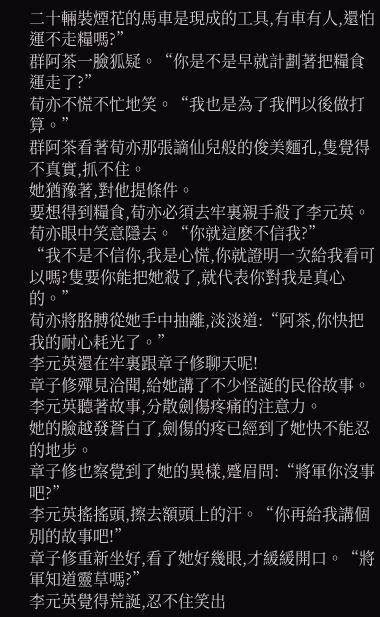二十輛裝煙花的馬車是現成的工具,有車有人,還怕運不走糧嗎?”
群阿茶一臉狐疑。“你是不是早就計劃著把糧食運走了?”
荀亦不慌不忙地笑。“我也是為了我們以後做打算。”
群阿茶看著荀亦那張謫仙兒般的俊美麵孔,隻覺得不真實,抓不住。
她猶豫著,對他提條件。
要想得到糧食,荀亦必須去牢裏親手殺了李元英。
荀亦眼中笑意隱去。“你就這麽不信我?”
“我不是不信你,我是心慌,你就證明一次給我看可以嗎?隻要你能把她殺了,就代表你對我是真心的。”
荀亦將胳膊從她手中抽離,淡淡道:“阿茶,你快把我的耐心耗光了。”
李元英還在牢裏跟章子修聊天呢!
章子修殫見洽聞,給她講了不少怪誕的民俗故事。
李元英聽著故事,分散劍傷疼痛的注意力。
她的臉越發蒼白了,劍傷的疼已經到了她快不能忍的地步。
章子修也察覺到了她的異樣,蹙眉問:“將軍你沒事吧?”
李元英搖搖頭,擦去額頭上的汗。“你再給我講個別的故事吧!”
章子修重新坐好,看了她好幾眼,才緩緩開口。“將軍知道靈草嗎?”
李元英覺得荒誕,忍不住笑出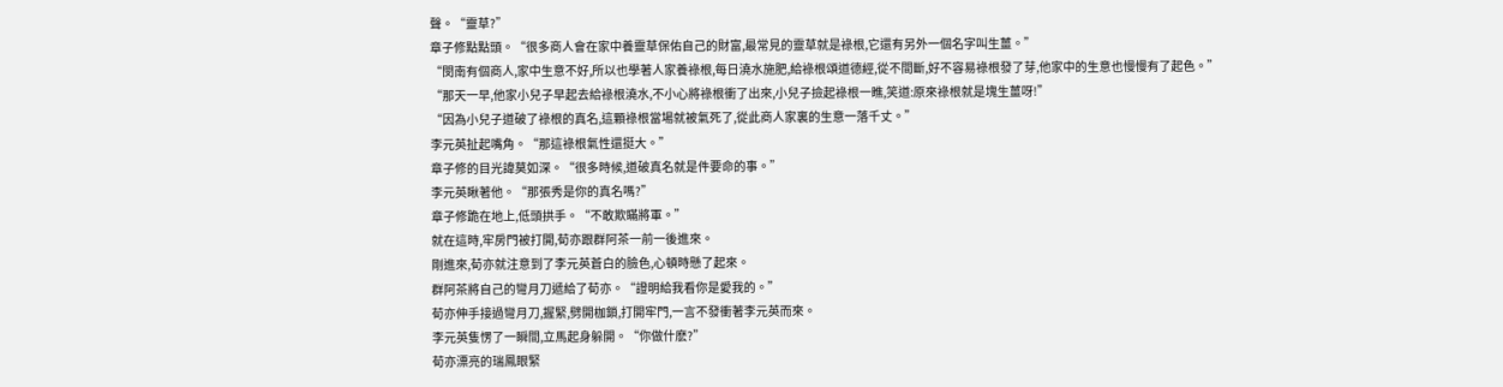聲。“靈草?”
章子修點點頭。“很多商人會在家中養靈草保佑自己的財富,最常見的靈草就是祿根,它還有另外一個名字叫生薑。”
“閔南有個商人,家中生意不好,所以也學著人家養祿根,每日澆水施肥,給祿根頌道德經,從不間斷,好不容易祿根發了芽,他家中的生意也慢慢有了起色。”
“那天一早,他家小兒子早起去給祿根澆水,不小心將祿根衝了出來,小兒子撿起祿根一瞧,笑道:原來祿根就是塊生薑呀!”
“因為小兒子道破了祿根的真名,這顆祿根當場就被氣死了,從此商人家裏的生意一落千丈。”
李元英扯起嘴角。“那這祿根氣性還挺大。”
章子修的目光諱莫如深。“很多時候,道破真名就是件要命的事。”
李元英瞅著他。“那張秀是你的真名嗎?”
章子修跪在地上,低頭拱手。“不敢欺瞞將軍。”
就在這時,牢房門被打開,荀亦跟群阿茶一前一後進來。
剛進來,荀亦就注意到了李元英蒼白的臉色,心頓時懸了起來。
群阿茶將自己的彎月刀遞給了荀亦。“證明給我看你是愛我的。”
荀亦伸手接過彎月刀,握緊,劈開枷鎖,打開牢門,一言不發衝著李元英而來。
李元英隻愣了一瞬間,立馬起身躲開。“你做什麽?”
荀亦漂亮的瑞鳳眼緊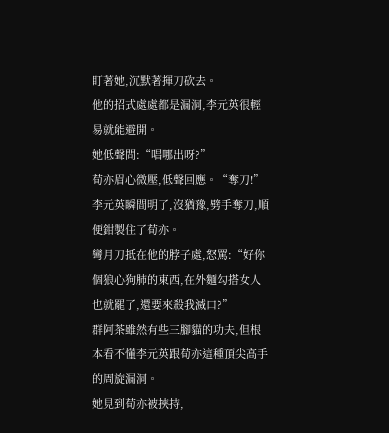盯著她,沉默著揮刀砍去。
他的招式處處都是漏洞,李元英很輕易就能避開。
她低聲問:“唱哪出呀?”
荀亦眉心微壓,低聲回應。“奪刀!”
李元英瞬間明了,沒猶豫,劈手奪刀,順便鉗製住了荀亦。
彎月刀抵在他的脖子處,怒罵:“好你個狼心狗肺的東西,在外麵勾搭女人也就罷了,還要來殺我滅口?”
群阿茶雖然有些三腳貓的功夫,但根本看不懂李元英跟荀亦這種頂尖高手的周旋漏洞。
她見到荀亦被挾持,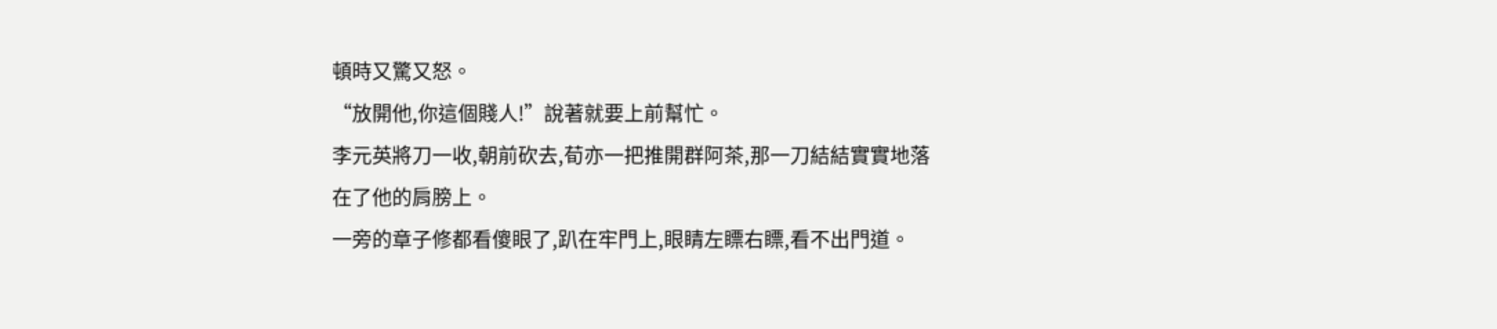頓時又驚又怒。
“放開他,你這個賤人!”說著就要上前幫忙。
李元英將刀一收,朝前砍去,荀亦一把推開群阿茶,那一刀結結實實地落在了他的肩膀上。
一旁的章子修都看傻眼了,趴在牢門上,眼睛左瞟右瞟,看不出門道。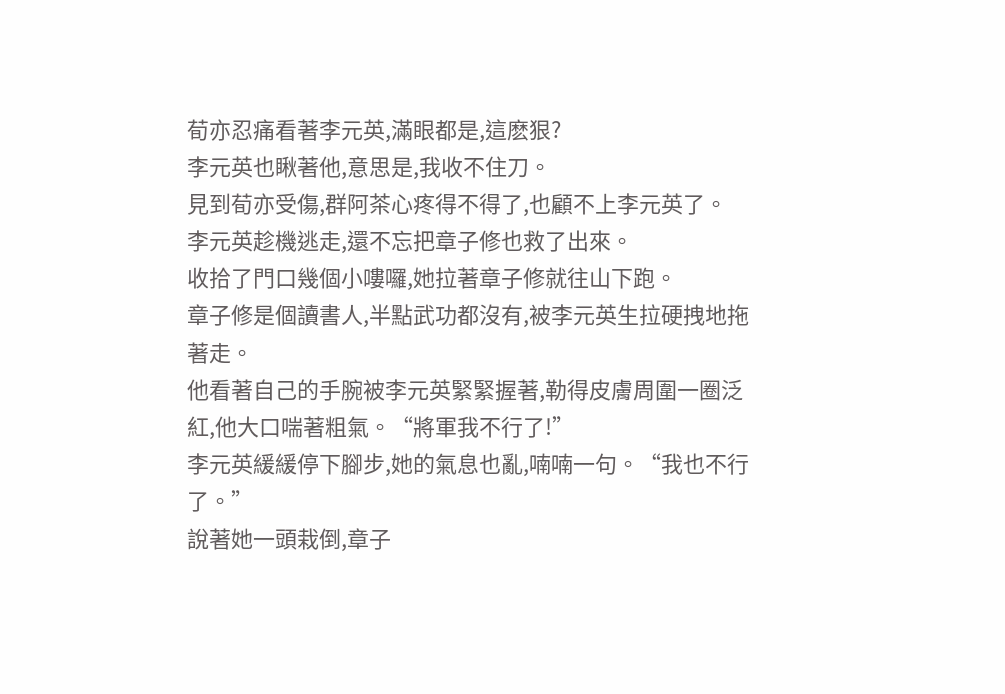荀亦忍痛看著李元英,滿眼都是,這麽狠?
李元英也瞅著他,意思是,我收不住刀。
見到荀亦受傷,群阿茶心疼得不得了,也顧不上李元英了。
李元英趁機逃走,還不忘把章子修也救了出來。
收拾了門口幾個小嘍囉,她拉著章子修就往山下跑。
章子修是個讀書人,半點武功都沒有,被李元英生拉硬拽地拖著走。
他看著自己的手腕被李元英緊緊握著,勒得皮膚周圍一圈泛紅,他大口喘著粗氣。“將軍我不行了!”
李元英緩緩停下腳步,她的氣息也亂,喃喃一句。“我也不行了。”
說著她一頭栽倒,章子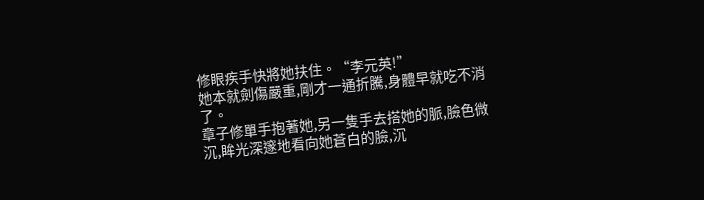修眼疾手快將她扶住。“李元英!”
她本就劍傷嚴重,剛才一通折騰,身體早就吃不消了。
章子修單手抱著她,另一隻手去搭她的脈,臉色微沉,眸光深邃地看向她蒼白的臉,沉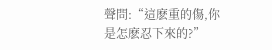聲問:“這麽重的傷,你是怎麽忍下來的?”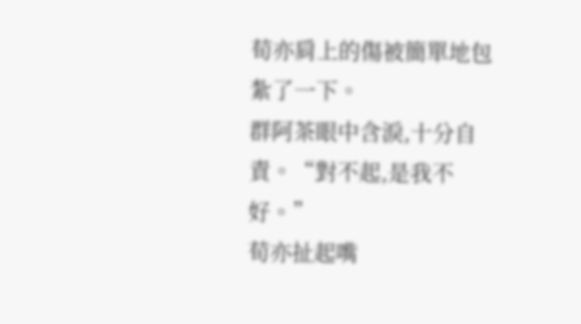荀亦肩上的傷被簡單地包紮了一下。
群阿茶眼中含淚,十分自責。“對不起,是我不好。”
荀亦扯起嘴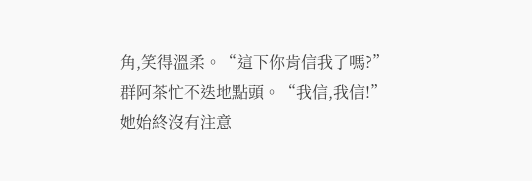角,笑得溫柔。“這下你肯信我了嗎?”
群阿茶忙不迭地點頭。“我信,我信!”
她始終沒有注意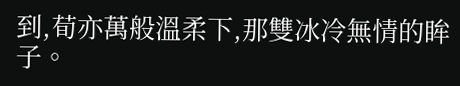到,荀亦萬般溫柔下,那雙冰冷無情的眸子。